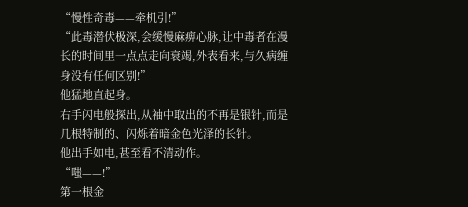“慢性奇毒——牵机引!”
“此毒潜伏极深,会缓慢麻痹心脉,让中毒者在漫长的时间里一点点走向衰竭,外表看来,与久病缠身没有任何区别!”
他猛地直起身。
右手闪电般探出,从袖中取出的不再是银针,而是几根特制的、闪烁着暗金色光泽的长针。
他出手如电,甚至看不清动作。
“嗤——!”
第一根金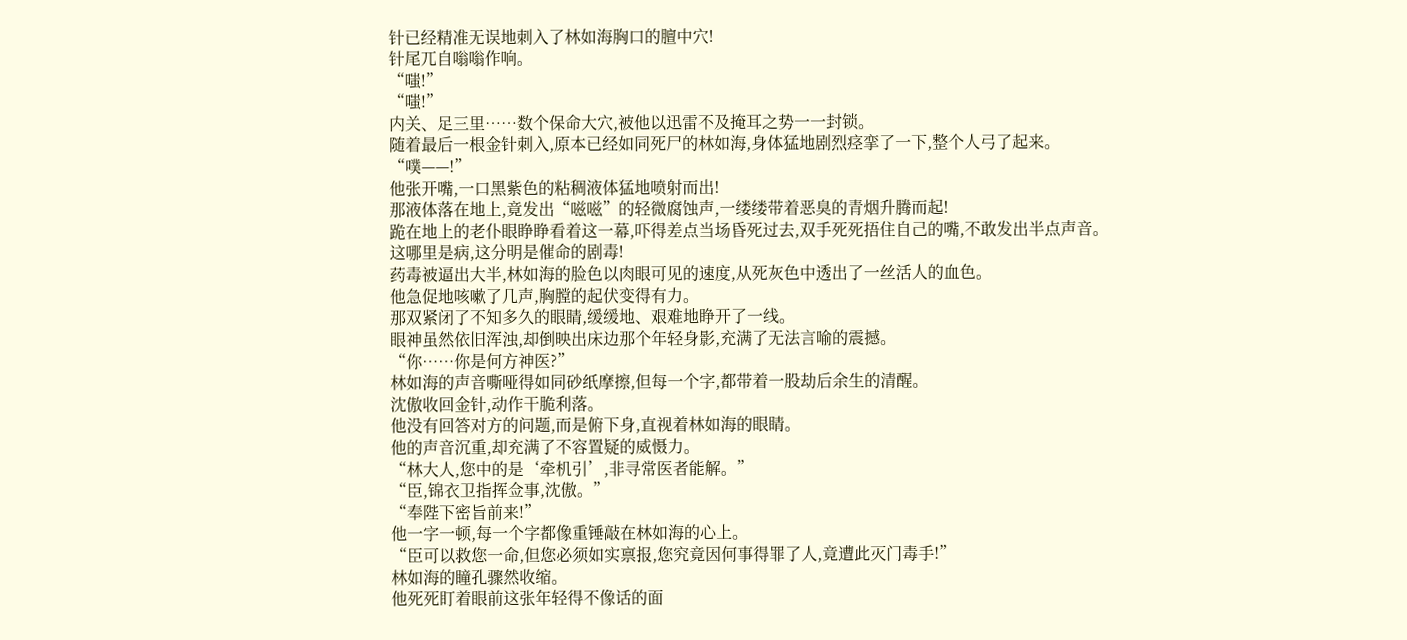针已经精准无误地刺入了林如海胸口的膻中穴!
针尾兀自嗡嗡作响。
“嗤!”
“嗤!”
内关、足三里……数个保命大穴,被他以迅雷不及掩耳之势一一封锁。
随着最后一根金针刺入,原本已经如同死尸的林如海,身体猛地剧烈痉挛了一下,整个人弓了起来。
“噗——!”
他张开嘴,一口黑紫色的粘稠液体猛地喷射而出!
那液体落在地上,竟发出“嗞嗞”的轻微腐蚀声,一缕缕带着恶臭的青烟升腾而起!
跪在地上的老仆眼睁睁看着这一幕,吓得差点当场昏死过去,双手死死捂住自己的嘴,不敢发出半点声音。
这哪里是病,这分明是催命的剧毒!
药毒被逼出大半,林如海的脸色以肉眼可见的速度,从死灰色中透出了一丝活人的血色。
他急促地咳嗽了几声,胸膛的起伏变得有力。
那双紧闭了不知多久的眼睛,缓缓地、艰难地睁开了一线。
眼神虽然依旧浑浊,却倒映出床边那个年轻身影,充满了无法言喻的震撼。
“你……你是何方神医?”
林如海的声音嘶哑得如同砂纸摩擦,但每一个字,都带着一股劫后余生的清醒。
沈傲收回金针,动作干脆利落。
他没有回答对方的问题,而是俯下身,直视着林如海的眼睛。
他的声音沉重,却充满了不容置疑的威慑力。
“林大人,您中的是‘牵机引’,非寻常医者能解。”
“臣,锦衣卫指挥佥事,沈傲。”
“奉陛下密旨前来!”
他一字一顿,每一个字都像重锤敲在林如海的心上。
“臣可以救您一命,但您必须如实禀报,您究竟因何事得罪了人,竟遭此灭门毒手!”
林如海的瞳孔骤然收缩。
他死死盯着眼前这张年轻得不像话的面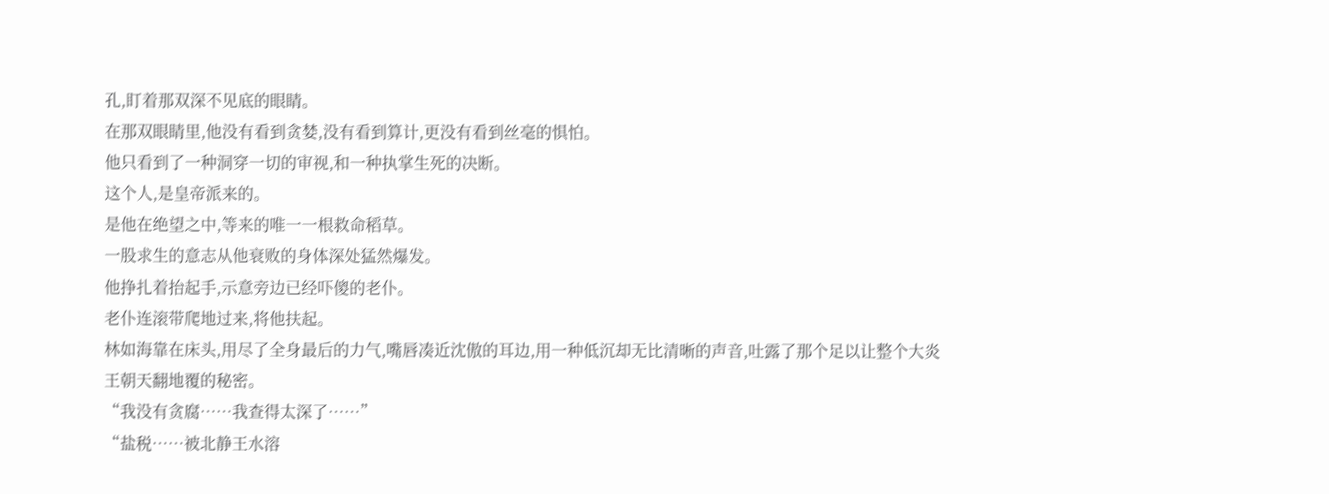孔,盯着那双深不见底的眼睛。
在那双眼睛里,他没有看到贪婪,没有看到算计,更没有看到丝毫的惧怕。
他只看到了一种洞穿一切的审视,和一种执掌生死的决断。
这个人,是皇帝派来的。
是他在绝望之中,等来的唯一一根救命稻草。
一股求生的意志从他衰败的身体深处猛然爆发。
他挣扎着抬起手,示意旁边已经吓傻的老仆。
老仆连滚带爬地过来,将他扶起。
林如海靠在床头,用尽了全身最后的力气,嘴唇凑近沈傲的耳边,用一种低沉却无比清晰的声音,吐露了那个足以让整个大炎王朝天翻地覆的秘密。
“我没有贪腐……我查得太深了……”
“盐税……被北静王水溶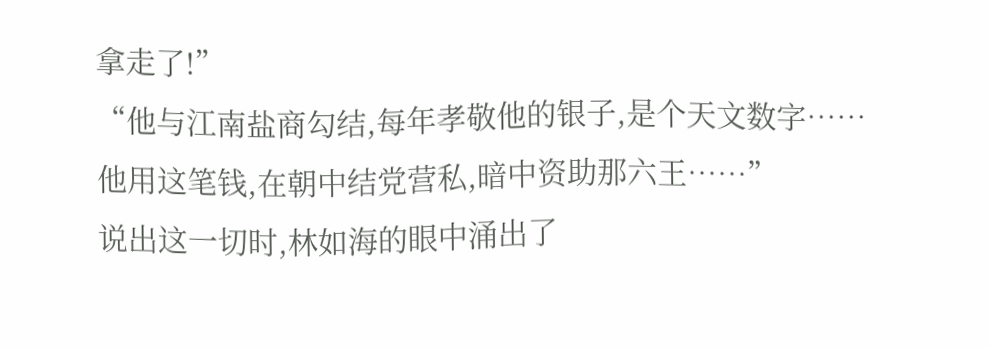拿走了!”
“他与江南盐商勾结,每年孝敬他的银子,是个天文数字……他用这笔钱,在朝中结党营私,暗中资助那六王……”
说出这一切时,林如海的眼中涌出了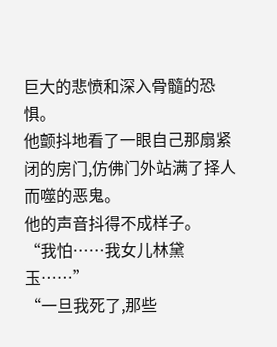巨大的悲愤和深入骨髓的恐惧。
他颤抖地看了一眼自己那扇紧闭的房门,仿佛门外站满了择人而噬的恶鬼。
他的声音抖得不成样子。
“我怕……我女儿林黛玉……”
“一旦我死了,那些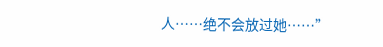人……绝不会放过她……”